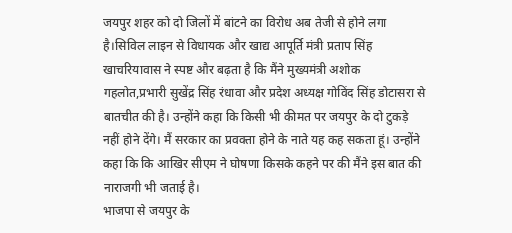जयपुर शहर को दो जिलों में बांटने का विरोध अब तेजी से होने लगा है।सिविल लाइन से विधायक और खाद्य आपूर्ति मंत्री प्रताप सिंह खाचरियावास ने स्पष्ट और बढ़ता है कि मैंने मुख्यमंत्री अशोक गहलोत,प्रभारी सुखेंद्र सिंह रंधावा और प्रदेश अध्यक्ष गोविंद सिंह डोटासरा से बातचीत की है। उन्होंने कहा कि किसी भी कीमत पर जयपुर के दो टुकड़े नहीं होने देंगे। मैं सरकार का प्रवक्ता होने के नाते यह कह सकता हूं। उन्होंने कहा कि कि आखिर सीएम ने घोषणा किसके कहने पर की मैंने इस बात की नाराजगी भी जताई है।
भाजपा से जयपुर के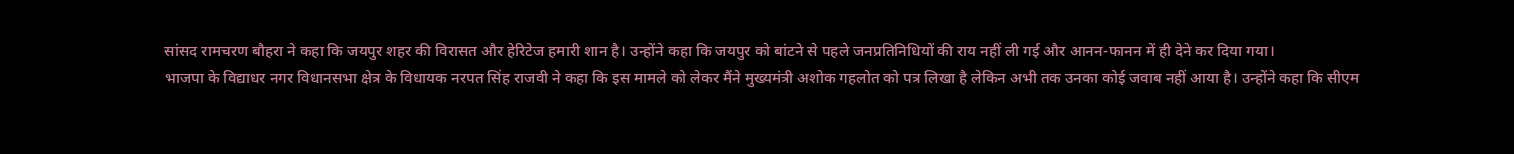सांसद रामचरण बौहरा ने कहा कि जयपुर शहर की विरासत और हेरिटेज हमारी शान है। उन्होंने कहा कि जयपुर को बांटने से पहले जनप्रतिनिधियों की राय नहीं ली गई और आनन-फानन में ही देने कर दिया गया।
भाजपा के विद्याधर नगर विधानसभा क्षेत्र के विधायक नरपत सिंह राजवी ने कहा कि इस मामले को लेकर मैंने मुख्यमंत्री अशोक गहलोत को पत्र लिखा है लेकिन अभी तक उनका कोई जवाब नहीं आया है। उन्होंने कहा कि सीएम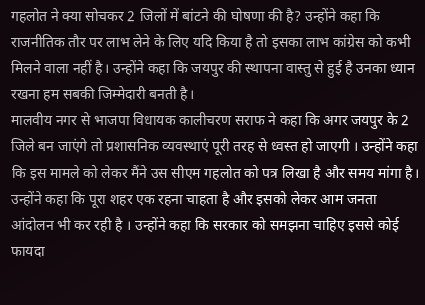गहलोत ने क्या सोचकर 2 जिलों में बांटने की घोषणा की है? उन्होंने कहा कि राजनीतिक तौर पर लाभ लेने के लिए यदि किया है तो इसका लाभ कांग्रेस को कभी मिलने वाला नहीं है। उन्होंने कहा कि जयपुर की स्थापना वास्तु से हुई है उनका ध्यान रखना हम सबकी जिम्मेदारी बनती है।
मालवीय नगर से भाजपा विधायक कालीचरण सराफ ने कहा कि अगर जयपुर के 2 जिले बन जाएंगे तो प्रशासनिक व्यवस्थाएं पूरी तरह से ध्वस्त हो जाएगी । उन्होंने कहा कि इस मामले को लेकर मैंने उस सीएम गहलोत को पत्र लिखा है और समय मांगा है। उन्होंने कहा कि पूरा शहर एक रहना चाहता है और इसको लेकर आम जनता आंदोलन भी कर रही है । उन्होंने कहा कि सरकार को समझना चाहिए इससे कोई फायदा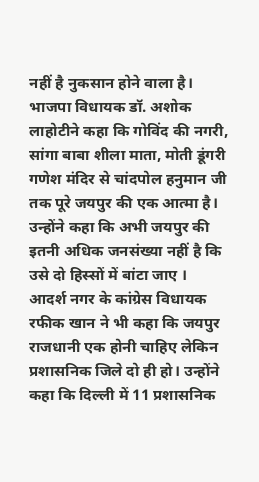नहीं है नुकसान होने वाला है।
भाजपा विधायक डॉ. अशोक लाहोटीने कहा कि गोविंद की नगरी, सांगा बाबा शीला माता, मोती डूंगरी गणेश मंदिर से चांदपोल हनुमान जी तक पूरे जयपुर की एक आत्मा है। उन्होंने कहा कि अभी जयपुर की इतनी अधिक जनसंख्या नहीं है कि उसे दो हिस्सों में बांटा जाए ।
आदर्श नगर के कांग्रेस विधायक रफीक खान ने भी कहा कि जयपुर राजधानी एक होनी चाहिए लेकिन प्रशासनिक जिले दो ही हो। उन्होंने कहा कि दिल्ली में 11 प्रशासनिक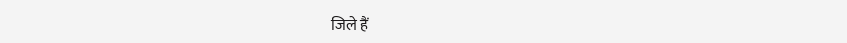जिले हैं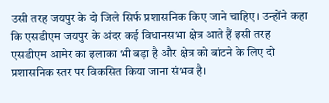उसी तरह जयपुर के दो जिले सिर्फ प्रशासनिक किए जाने चाहिए। उन्होंने कहा कि एसडीएम जयपुर के अंदर कई विधानसभा क्षेत्र आते हैं इसी तरह एसडीएम आमेर का इलाका भी बड़ा है और क्षेत्र को बांटने के लिए दो प्रशासनिक स्तर पर विकसित किया जाना संभव है।